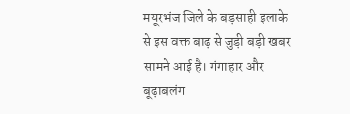मयूरभंज जिले के बड़साही इलाके से इस वक्त बाढ़ से जुड़ी बड़ी खबर सामने आई है। गंगाहार और बूढ़ाबलंग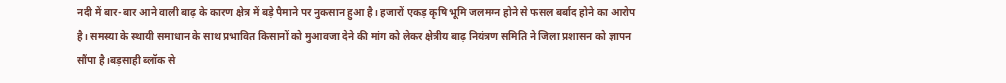नदी में बार-बार आने वाली बाढ़ के कारण क्षेत्र में बड़े पैमाने पर नुकसान हुआ है। हजारों एकड़ कृषि भूमि जलमग्न होने से फसल बर्बाद होने का आरोप है। समस्या के स्थायी समाधान के साथ प्रभावित किसानों को मुआवजा देने की मांग को लेकर क्षेत्रीय बाढ़ नियंत्रण समिति ने जिला प्रशासन को ज्ञापन सौंपा है।बड़साही ब्लॉक से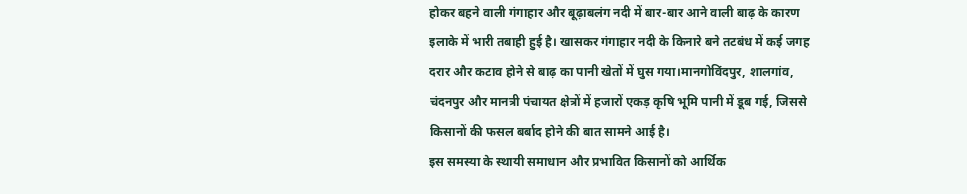होकर बहने वाली गंगाहार और बूढ़ाबलंग नदी में बार-बार आने वाली बाढ़ के कारण इलाके में भारी तबाही हुई है। खासकर गंगाहार नदी के किनारे बने तटबंध में कई जगह दरार और कटाव होने से बाढ़ का पानी खेतों में घुस गया।मानगोविंदपुर, शालगांव, चंदनपुर और मानत्री पंचायत क्षेत्रों में हजारों एकड़ कृषि भूमि पानी में डूब गई, जिससे किसानों की फसल बर्बाद होने की बात सामने आई है।
इस समस्या के स्थायी समाधान और प्रभावित किसानों को आर्थिक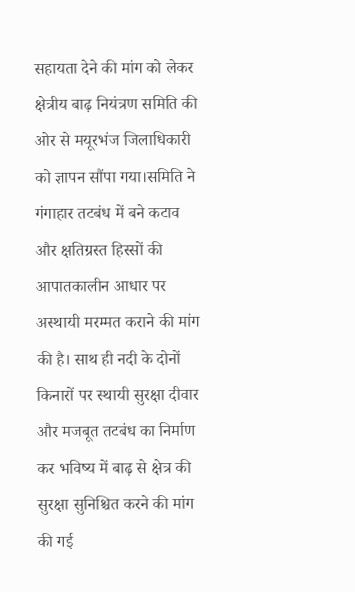सहायता देने की मांग को लेकर क्षेत्रीय बाढ़ नियंत्रण समिति की ओर से मयूरभंज जिलाधिकारी को ज्ञापन सौंपा गया।समिति ने गंगाहार तटबंध में बने कटाव और क्षतिग्रस्त हिस्सों की आपातकालीन आधार पर अस्थायी मरम्मत कराने की मांग की है। साथ ही नदी के दोनों किनारों पर स्थायी सुरक्षा दीवार और मजबूत तटबंध का निर्माण कर भविष्य में बाढ़ से क्षेत्र की सुरक्षा सुनिश्चित करने की मांग की गई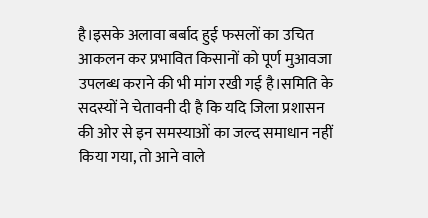है।इसके अलावा बर्बाद हुई फसलों का उचित आकलन कर प्रभावित किसानों को पूर्ण मुआवजा उपलब्ध कराने की भी मांग रखी गई है।समिति के सदस्यों ने चेतावनी दी है कि यदि जिला प्रशासन की ओर से इन समस्याओं का जल्द समाधान नहीं किया गया, तो आने वाले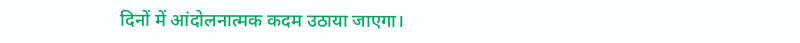दिनों में आंदोलनात्मक कदम उठाया जाएगा।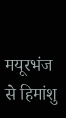मयूरभंज से हिमांशु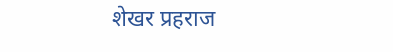शेखर प्रहराज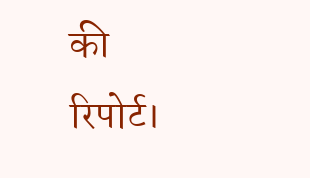की रिपोर्ट।